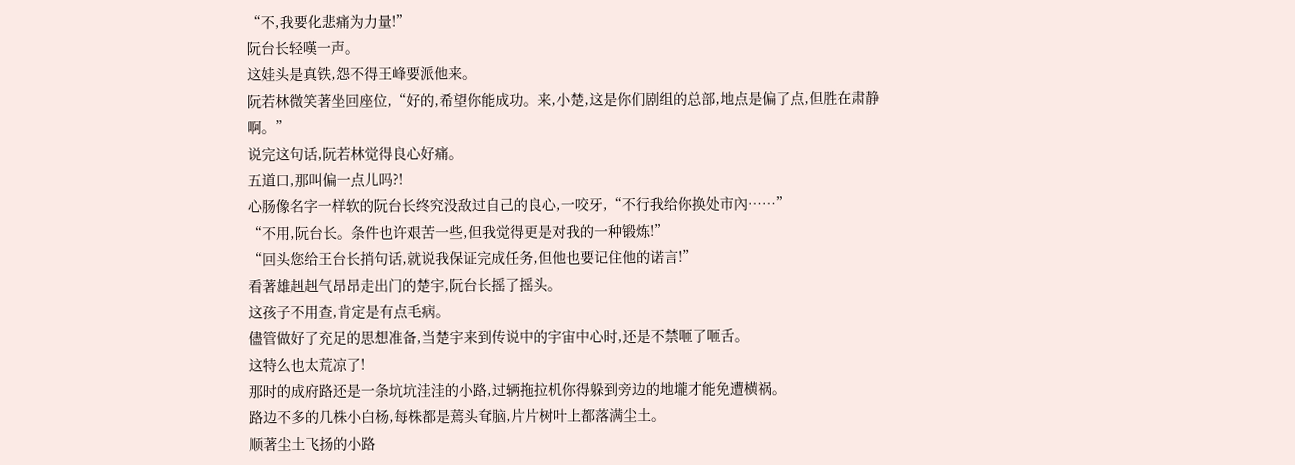“不,我要化悲痛为力量!”
阮台长轻嘆一声。
这娃头是真铁,怨不得王峰要派他来。
阮若林微笑著坐回座位,“好的,希望你能成功。来,小楚,这是你们剧组的总部,地点是偏了点,但胜在肃静啊。”
说完这句话,阮若林觉得良心好痛。
五道口,那叫偏一点儿吗?!
心肠像名字一样软的阮台长终究没敌过自己的良心,一咬牙,“不行我给你换处市內……”
“不用,阮台长。条件也许艰苦一些,但我觉得更是对我的一种锻炼!”
“回头您给王台长捎句话,就说我保证完成任务,但他也要记住他的诺言!”
看著雄赳赳气昂昂走出门的楚宇,阮台长摇了摇头。
这孩子不用查,肯定是有点毛病。
儘管做好了充足的思想准备,当楚宇来到传说中的宇宙中心时,还是不禁咂了咂舌。
这特么也太荒凉了!
那时的成府路还是一条坑坑洼洼的小路,过辆拖拉机你得躲到旁边的地壠才能免遭横祸。
路边不多的几株小白杨,每株都是蔫头耷脑,片片树叶上都落满尘土。
顺著尘土飞扬的小路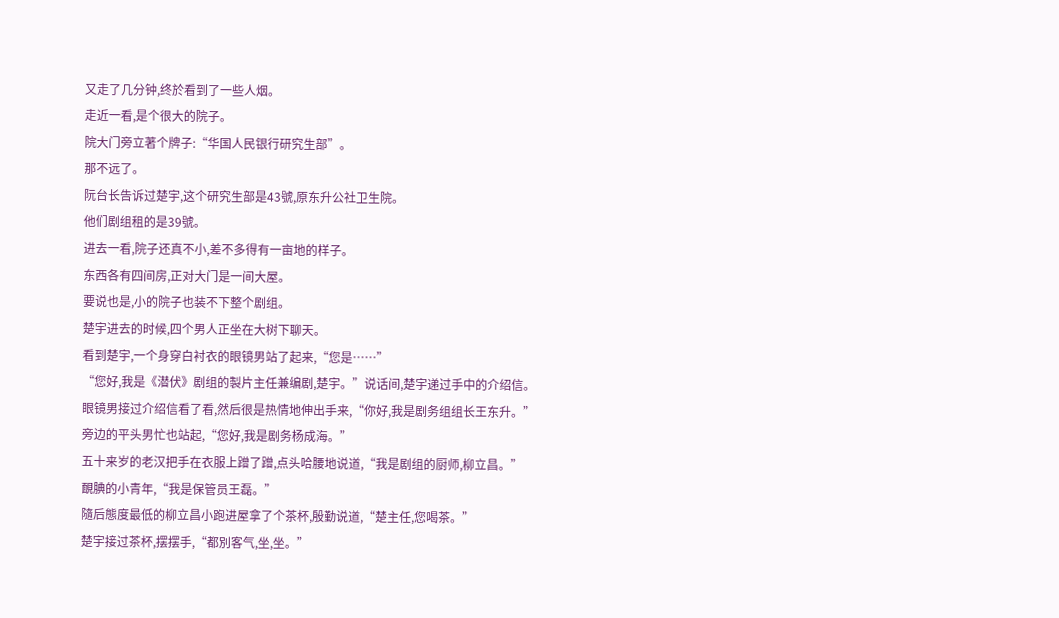又走了几分钟,终於看到了一些人烟。
走近一看,是个很大的院子。
院大门旁立著个牌子:“华国人民银行研究生部”。
那不远了。
阮台长告诉过楚宇,这个研究生部是43號,原东升公社卫生院。
他们剧组租的是39號。
进去一看,院子还真不小,差不多得有一亩地的样子。
东西各有四间房,正对大门是一间大屋。
要说也是,小的院子也装不下整个剧组。
楚宇进去的时候,四个男人正坐在大树下聊天。
看到楚宇,一个身穿白衬衣的眼镜男站了起来,“您是……”
“您好,我是《潜伏》剧组的製片主任兼编剧,楚宇。”说话间,楚宇递过手中的介绍信。
眼镜男接过介绍信看了看,然后很是热情地伸出手来,“你好,我是剧务组组长王东升。”
旁边的平头男忙也站起,“您好,我是剧务杨成海。”
五十来岁的老汉把手在衣服上蹭了蹭,点头哈腰地说道,“我是剧组的厨师,柳立昌。”
靦腆的小青年,“我是保管员王磊。”
隨后態度最低的柳立昌小跑进屋拿了个茶杯,殷勤说道,“楚主任,您喝茶。”
楚宇接过茶杯,摆摆手,“都別客气,坐,坐。”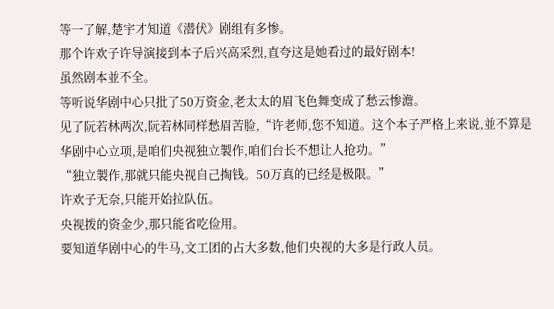等一了解,楚宇才知道《潜伏》剧组有多惨。
那个许欢子许导演接到本子后兴高采烈,直夸这是她看过的最好剧本!
虽然剧本並不全。
等听说华剧中心只批了50万资金,老太太的眉飞色舞变成了愁云惨澹。
见了阮若林两次,阮若林同样愁眉苦脸,“许老师,您不知道。这个本子严格上来说,並不算是华剧中心立项,是咱们央视独立製作,咱们台长不想让人抢功。”
“独立製作,那就只能央视自己掏钱。50万真的已经是极限。”
许欢子无奈,只能开始拉队伍。
央视拨的资金少,那只能省吃俭用。
要知道华剧中心的牛马,文工团的占大多数,他们央视的大多是行政人员。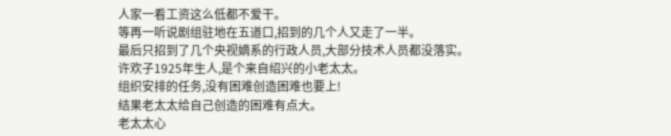人家一看工资这么低都不爱干。
等再一听说剧组驻地在五道口,招到的几个人又走了一半。
最后只招到了几个央视嫡系的行政人员,大部分技术人员都没落实。
许欢子1925年生人,是个来自绍兴的小老太太。
组织安排的任务,没有困难创造困难也要上!
结果老太太给自己创造的困难有点大。
老太太心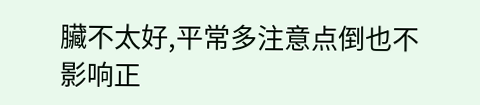臟不太好,平常多注意点倒也不影响正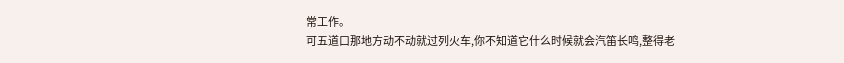常工作。
可五道口那地方动不动就过列火车,你不知道它什么时候就会汽笛长鸣,整得老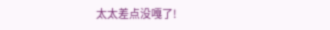太太差点没嘎了!